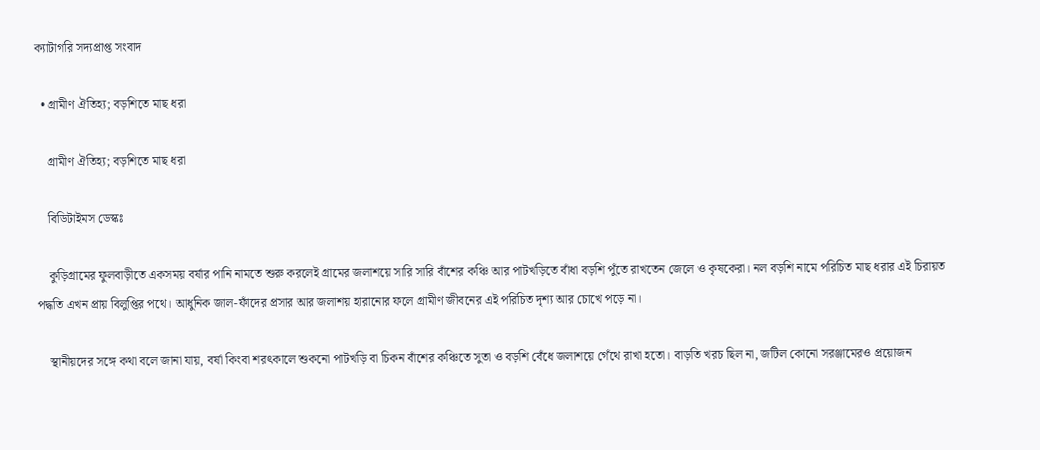ক্যাটাগরি সদ্যপ্রাপ্ত সংবাদ

  • গ্রামীণ ঐতিহ্য; বড়শিতে মাছ ধরা

    গ্রামীণ ঐতিহ্য; বড়শিতে মাছ ধরা

    বিডিটাইমস ডেস্কঃ

    কুড়িগ্রামের ফুলবাড়ীতে একসময় বর্ষার পানি নামতে শুরু করলেই গ্রামের জলাশয়ে সারি সারি বাঁশের কঞ্চি আর পাটখড়িতে বাঁধা বড়শি পুঁতে রাখতেন জেলে ও কৃষকেরা। নল বড়শি নামে পরিচিত মাছ ধরার এই চিরায়ত পদ্ধতি এখন প্রায় বিলুপ্তির পথে। আধুনিক জাল-ফাঁদের প্রসার আর জলাশয় হারানোর ফলে গ্রামীণ জীবনের এই পরিচিত দৃশ্য আর চোখে পড়ে না।

    স্থানীয়দের সঙ্গে কথা বলে জানা যায়, বর্ষা কিংবা শরৎকালে শুকনো পাটখড়ি বা চিকন বাঁশের কঞ্চিতে সুতা ও বড়শি বেঁধে জলাশয়ে গেঁথে রাখা হতো। বাড়তি খরচ ছিল না, জটিল কোনো সরঞ্জামেরও প্রয়োজন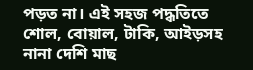পড়ত না। এই সহজ পদ্ধতিতে শোল, বোয়াল, টাকি, আইড়সহ নানা দেশি মাছ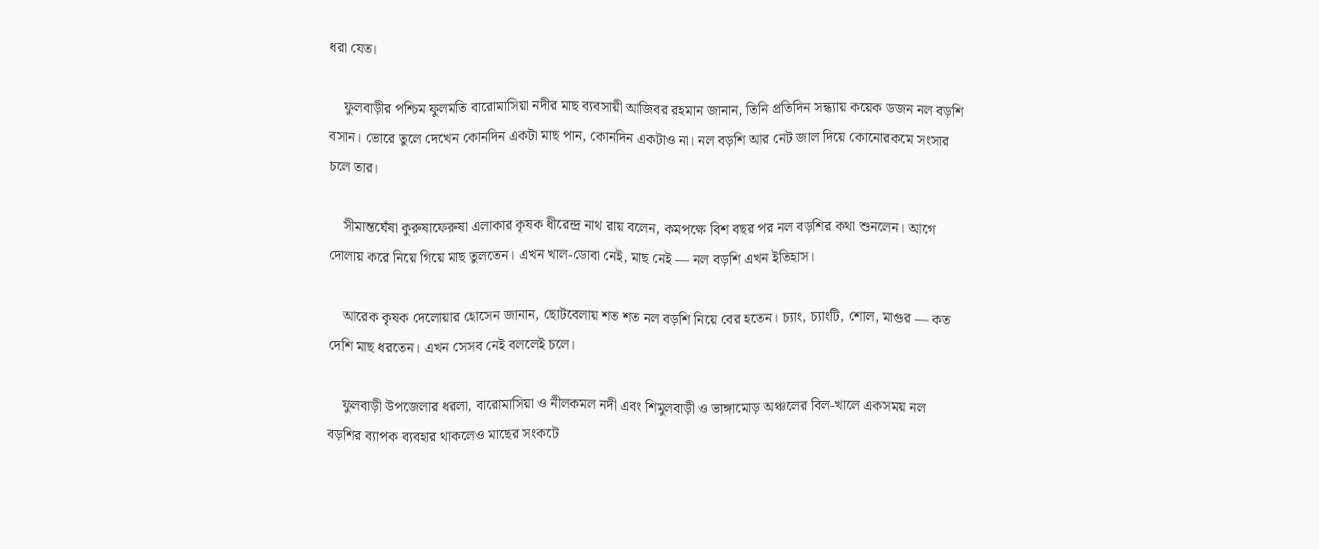ধরা যেত।

    ফুলবাড়ীর পশ্চিম ফুলমতি বারোমাসিয়া নদীর মাছ ব্যবসায়ী আজিবর রহমান জানান, তিনি প্রতিদিন সন্ধ্যায় কয়েক ডজন নল বড়শি বসান। ভোরে তুলে দেখেন কোনদিন একটা মাছ পান, কোনদিন একটাও না। নল বড়শি আর নেট জাল দিয়ে কোনোরকমে সংসার চলে তার।

    সীমান্তঘেঁষা কুরুষাফেরুষা এলাকার কৃষক ধীরেন্দ্র নাথ রায় বলেন, কমপক্ষে বিশ বছর পর নল বড়শির কথা শুনলেন। আগে দোলায় করে নিয়ে গিয়ে মাছ তুলতেন। এখন খাল-ডোবা নেই, মাছ নেই — নল বড়শি এখন ইতিহাস।

    আরেক কৃষক দেলোয়ার হোসেন জানান, ছোটবেলায় শত শত নল বড়শি নিয়ে বের হতেন। চ্যাং, চ্যাংটি, শোল, মাগুর — কত দেশি মাছ ধরতেন। এখন সেসব নেই বললেই চলে।

    ফুলবাড়ী উপজেলার ধরলা, বারোমাসিয়া ও নীলকমল নদী এবং শিমুলবাড়ী ও ভাঙ্গামোড় অঞ্চলের বিল-খালে একসময় নল বড়শির ব্যাপক ব্যবহার থাকলেও মাছের সংকটে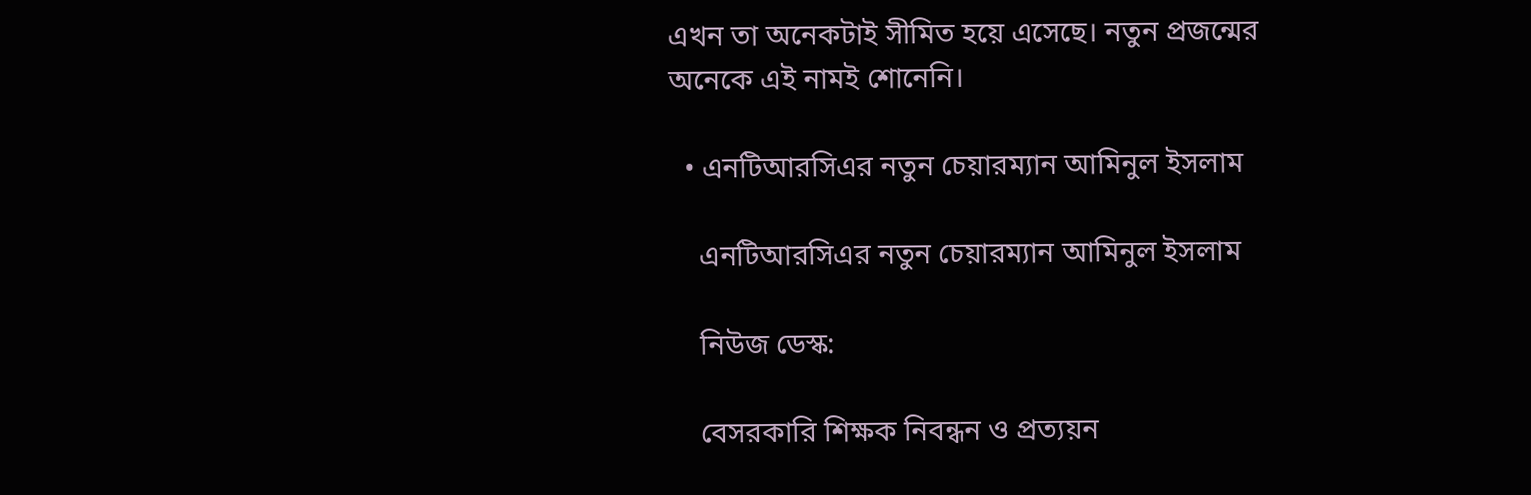এখন তা অনেকটাই সীমিত হয়ে এসেছে। নতুন প্রজন্মের অনেকে এই নামই শোনেনি।

  • এনটিআরসিএর নতুন চেয়ারম্যান আমিনুল ইসলাম

    এনটিআরসিএর নতুন চেয়ারম্যান আমিনুল ইসলাম

    নিউজ ডেস্ক:

    বেসরকারি শিক্ষক নিবন্ধন ও প্রত্যয়ন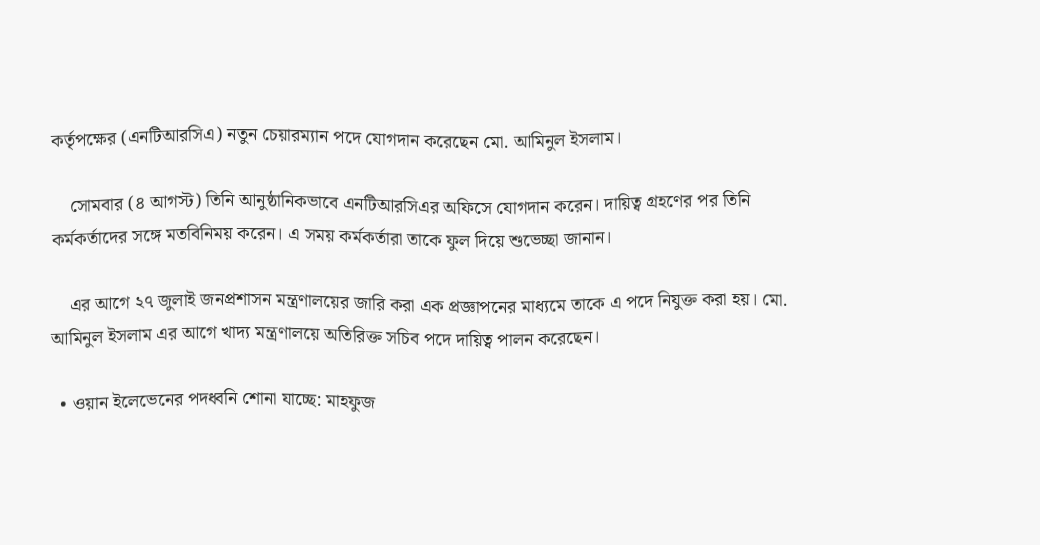কর্তৃপক্ষের (এনটিআরসিএ) নতুন চেয়ারম্যান পদে যোগদান করেছেন মো. আমিনুল ইসলাম।

    সোমবার (৪ আগস্ট) তিনি আনুষ্ঠানিকভাবে এনটিআরসিএর অফিসে যোগদান করেন। দায়িত্ব গ্রহণের পর তিনি কর্মকর্তাদের সঙ্গে মতবিনিময় করেন। এ সময় কর্মকর্তারা তাকে ফুল দিয়ে শুভেচ্ছা জানান।

    এর আগে ২৭ জুলাই জনপ্রশাসন মন্ত্রণালয়ের জারি করা এক প্রজ্ঞাপনের মাধ্যমে তাকে এ পদে নিযুক্ত করা হয়। মো. আমিনুল ইসলাম এর আগে খাদ্য মন্ত্রণালয়ে অতিরিক্ত সচিব পদে দায়িত্ব পালন করেছেন।

  • ওয়ান ইলেভেনের পদধ্বনি শোনা যাচ্ছে: মাহফুজ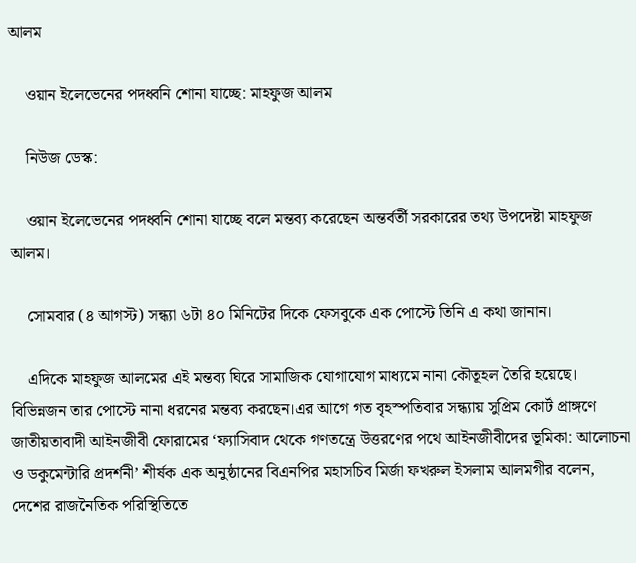আলম

    ওয়ান ইলেভেনের পদধ্বনি শোনা যাচ্ছে: মাহফুজ আলম

    নিউজ ডেস্ক:

    ওয়ান ইলেভেনের পদধ্বনি শোনা যাচ্ছে বলে মন্তব্য করেছেন অন্তর্বর্তী সরকারের তথ্য উপদেষ্টা মাহফুজ আলম।

    সোমবার (৪ আগস্ট) সন্ধ্যা ৬টা ৪০ মিনিটের দিকে ফেসবুকে এক পোস্টে তিনি এ কথা জানান।

    এদিকে মাহফুজ আলমের এই মন্তব্য ঘিরে সামাজিক যোগাযোগ মাধ্যমে নানা কৌতূহল তৈরি হয়েছে। বিভিন্নজন তার পোস্টে নানা ধরনের মন্তব্য করছেন।এর আগে গত বৃহস্পতিবার সন্ধ্যায় সুপ্রিম কোর্ট প্রাঙ্গণে জাতীয়তাবাদী আইনজীবী ফোরামের ‘ফ্যাসিবাদ থেকে গণতন্ত্রে উত্তরণের পথে আইনজীবীদের ভূমিকা: আলোচনা ও ডকুমেন্টারি প্রদর্শনী’ শীর্ষক এক অনুষ্ঠানের বিএনপির মহাসচিব মির্জা ফখরুল ইসলাম আলমগীর বলেন, দেশের রাজনৈতিক পরিস্থিতিতে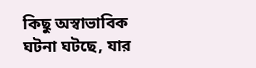কিছু অস্বাভাবিক ঘটনা ঘটছে, যার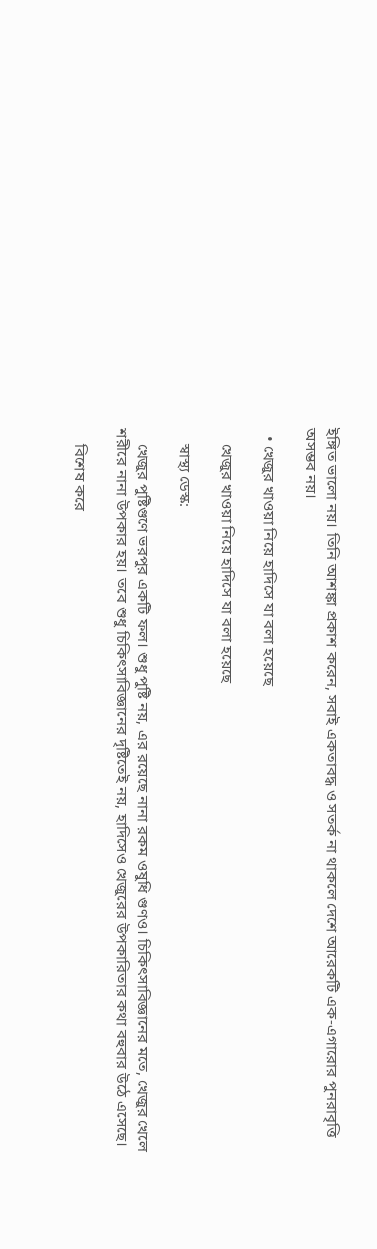ইঙ্গিত ভালো নয়। তিনি আশঙ্কা প্রকাশ করেন, সবাই একতাবদ্ধ ও সতর্ক না থাকলে দেশে আরেকটি এক-এগারোর পুনরাবৃত্তি অসম্ভব নয়।

  • খেজুর খাওয়া নিয়ে হাদিসে যা বলা হয়েছে

    খেজুর খাওয়া নিয়ে হাদিসে যা বলা হয়েছে

    স্বাস্থ্য ডেস্ক:

    খেজুর পুষ্টিগুণে ভরপুর একটি ফল। শুধু পুষ্টি নয়, এর রয়েছে নানা রকম ওষুধি গুণও। চিকিৎসাবিজ্ঞানের মতে, খেজুর খেলে শরীরে নানা উপকার হয়। তবে শুধু চিকিৎসাবিজ্ঞানের দৃষ্টিতেই নয়, হাদিসেও খেজুরের উপকারিতার কথা বহুবার উঠে এসেছে।

    বিশেষ করে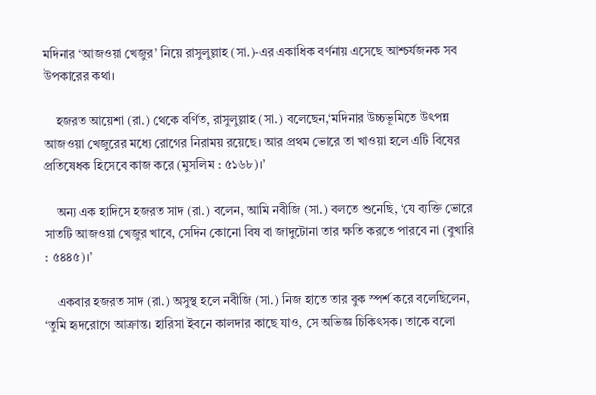মদিনার ‘আজওয়া খেজুর’ নিয়ে রাসুলুল্লাহ (সা.)-এর একাধিক বর্ণনায় এসেছে আশ্চর্যজনক সব উপকারের কথা।

    হজরত আয়েশা (রা.) থেকে বর্ণিত, রাসুলুল্লাহ (সা.) বলেছেন,‘মদিনার উচ্চভূমিতে উৎপন্ন আজওয়া খেজুরের মধ্যে রোগের নিরাময় রয়েছে। আর প্রথম ভোরে তা খাওয়া হলে এটি বিষের প্রতিষেধক হিসেবে কাজ করে (মুসলিম : ৫১৬৮)।’

    অন্য এক হাদিসে হজরত সাদ (রা.) বলেন, আমি নবীজি (সা.) বলতে শুনেছি, ‘যে ব্যক্তি ভোরে সাতটি আজওয়া খেজুর খাবে, সেদিন কোনো বিষ বা জাদুটোনা তার ক্ষতি করতে পারবে না (বুখারি : ৫৪৪৫)।’

    একবার হজরত সাদ (রা.) অসুস্থ হলে নবীজি (সা.) নিজ হাতে তার বুক স্পর্শ করে বলেছিলেন, ‘তুমি হৃদরোগে আক্রান্ত। হারিসা ইবনে কালদার কাছে যাও, সে অভিজ্ঞ চিকিৎসক। তাকে বলো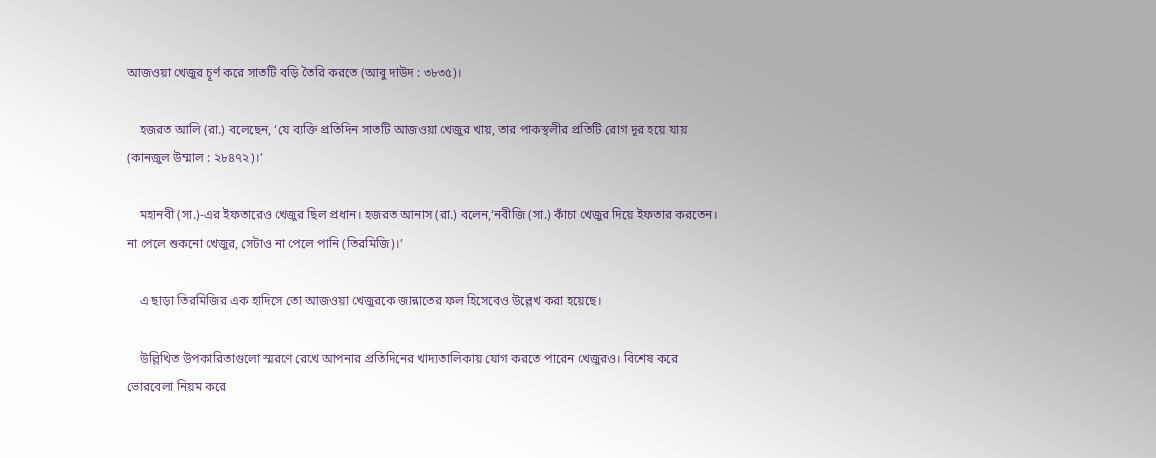আজওয়া খেজুর চূর্ণ করে সাতটি বড়ি তৈরি করতে (আবু দাউদ : ৩৮৩৫)।

    হজরত আলি (রা.) বলেছেন, ‘যে ব্যক্তি প্রতিদিন সাতটি আজওয়া খেজুর খায়, তার পাকস্থলীর প্রতিটি রোগ দূর হয়ে যায় (কানজুল উম্মাল : ২৮৪৭২)।’

    মহানবী (সা.)-এর ইফতারেও খেজুর ছিল প্রধান। হজরত আনাস (রা.) বলেন,‘নবীজি (সা.) কাঁচা খেজুর দিয়ে ইফতার করতেন। না পেলে শুকনো খেজুর, সেটাও না পেলে পানি (তিরমিজি)।’

    এ ছাড়া তিরমিজির এক হাদিসে তো আজওয়া খেজুরকে জান্নাতের ফল হিসেবেও উল্লেখ করা হয়েছে।

    উল্লিখিত উপকারিতাগুলো স্মরণে রেখে আপনার প্রতিদিনের খাদ্যতালিকায় যোগ করতে পারেন খেজুরও। বিশেষ করে ভোরবেলা নিয়ম করে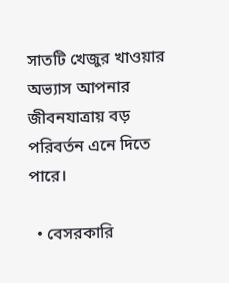সাতটি খেজুর খাওয়ার অভ্যাস আপনার জীবনযাত্রায় বড় পরিবর্তন এনে দিতে পারে।

  • বেসরকারি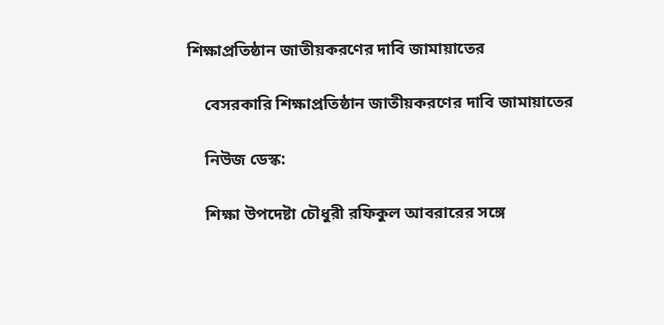শিক্ষাপ্রতিষ্ঠান জাতীয়করণের দাবি জামায়াতের

    বেসরকারি শিক্ষাপ্রতিষ্ঠান জাতীয়করণের দাবি জামায়াতের

    নিউজ ডেস্ক:

    শিক্ষা উপদেষ্টা চৌধুরী রফিকুল আবরারের সঙ্গে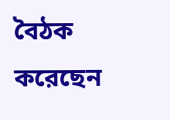বৈঠক করেছেন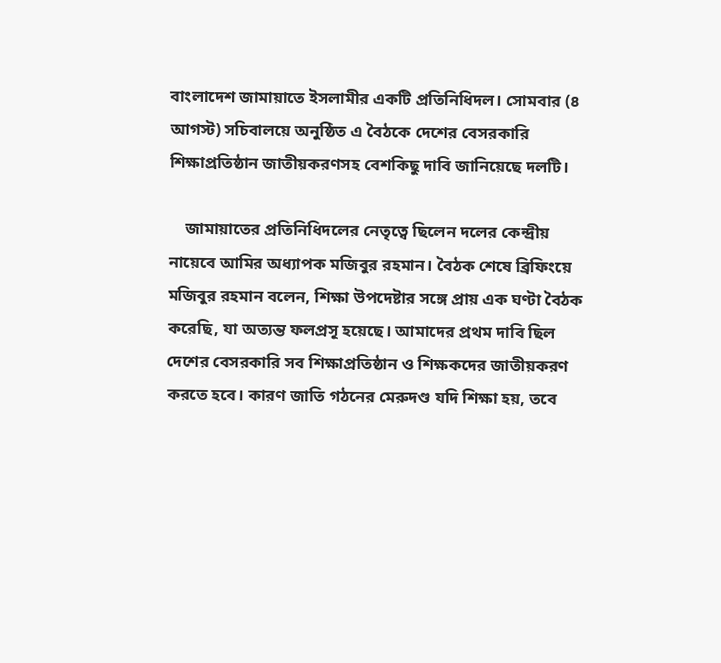বাংলাদেশ জামায়াতে ইসলামীর একটি প্রতিনিধিদল। সোমবার (৪ আগস্ট) সচিবালয়ে অনুষ্ঠিত এ বৈঠকে দেশের বেসরকারি শিক্ষাপ্রতিষ্ঠান জাতীয়করণসহ বেশকিছু দাবি জানিয়েছে দলটি।

    জামায়াতের প্রতিনিধিদলের নেতৃত্বে ছিলেন দলের কেন্দ্রীয় নায়েবে আমির অধ্যাপক মজিবুর রহমান। বৈঠক শেষে ব্রিফিংয়ে মজিবুর রহমান বলেন, শিক্ষা উপদেষ্টার সঙ্গে প্রায় এক ঘণ্টা বৈঠক করেছি, যা অত্যন্ত ফলপ্রসূ হয়েছে। আমাদের প্রথম দাবি ছিল দেশের বেসরকারি সব শিক্ষাপ্রতিষ্ঠান ও শিক্ষকদের জাতীয়করণ করতে হবে। কারণ জাতি গঠনের মেরুদণ্ড যদি শিক্ষা হয়, তবে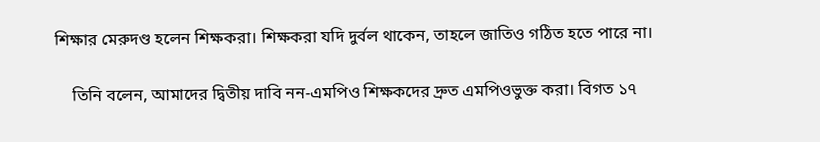শিক্ষার মেরুদণ্ড হলেন শিক্ষকরা। শিক্ষকরা যদি দুর্বল থাকেন, তাহলে জাতিও গঠিত হতে পারে না।

    তিনি বলেন, আমাদের দ্বিতীয় দাবি নন-এমপিও শিক্ষকদের দ্রুত এমপিওভুক্ত করা। বিগত ১৭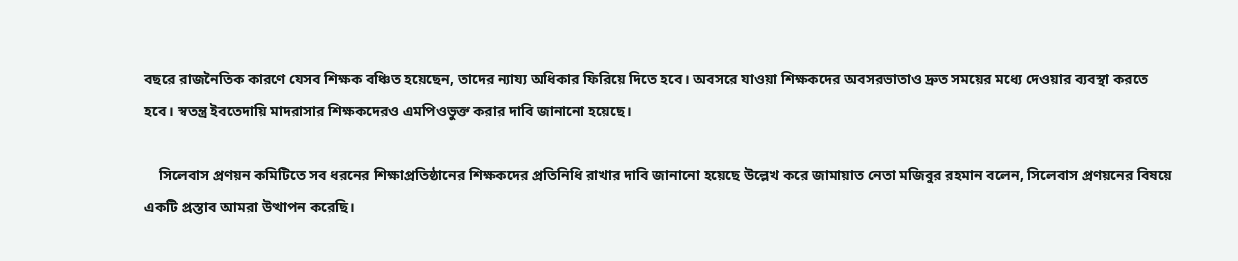বছরে রাজনৈতিক কারণে যেসব শিক্ষক বঞ্চিত হয়েছেন, তাদের ন্যায্য অধিকার ফিরিয়ে দিতে হবে। অবসরে যাওয়া শিক্ষকদের অবসরভাতাও দ্রুত সময়ের মধ্যে দেওয়ার ব্যবস্থা করতে হবে। স্বতন্ত্র ইবতেদায়ি মাদরাসার শিক্ষকদেরও এমপিওভুক্ত করার দাবি জানানো হয়েছে।

    সিলেবাস প্রণয়ন কমিটিতে সব ধরনের শিক্ষাপ্রতিষ্ঠানের শিক্ষকদের প্রতিনিধি রাখার দাবি জানানো হয়েছে উল্লেখ করে জামায়াত নেতা মজিবুর রহমান বলেন, সিলেবাস প্রণয়নের বিষয়ে একটি প্রস্তাব আমরা উত্থাপন করেছি।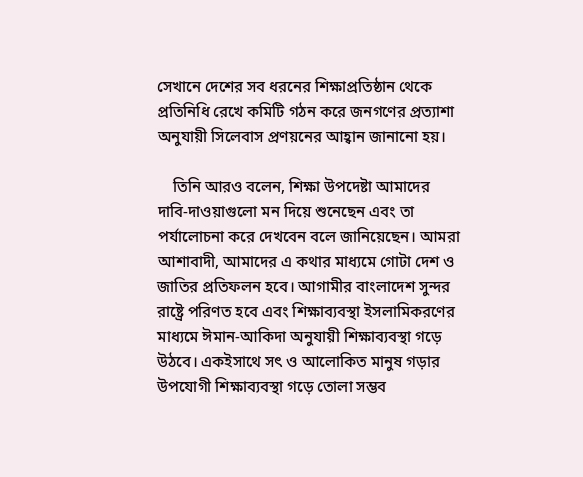সেখানে দেশের সব ধরনের শিক্ষাপ্রতিষ্ঠান থেকে প্রতিনিধি রেখে কমিটি গঠন করে জনগণের প্রত্যাশা অনুযায়ী সিলেবাস প্রণয়নের আহ্বান জানানো হয়।

    তিনি আরও বলেন, শিক্ষা উপদেষ্টা আমাদের দাবি-দাওয়াগুলো মন দিয়ে শুনেছেন এবং তা পর্যালোচনা করে দেখবেন বলে জানিয়েছেন। আমরা আশাবাদী, আমাদের এ কথার মাধ্যমে গোটা দেশ ও জাতির প্রতিফলন হবে। আগামীর বাংলাদেশ সুন্দর রাষ্ট্রে পরিণত হবে এবং শিক্ষাব্যবস্থা ইসলামিকরণের মাধ্যমে ঈমান-আকিদা অনুযায়ী শিক্ষাব্যবস্থা গড়ে উঠবে। একইসাথে সৎ ও আলোকিত মানুষ গড়ার উপযোগী শিক্ষাব্যবস্থা গড়ে তোলা সম্ভব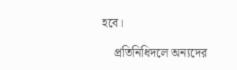হবে।

    প্রতিনিধিদলে অন্যদের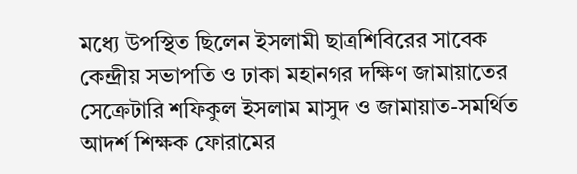মধ্যে উপস্থিত ছিলেন ইসলামী ছাত্রশিবিরের সাবেক কেন্দ্রীয় সভাপতি ও ঢাকা মহানগর দক্ষিণ জামায়াতের সেক্রেটারি শফিকুল ইসলাম মাসুদ ও জামায়াত-সমর্থিত আদর্শ শিক্ষক ফোরামের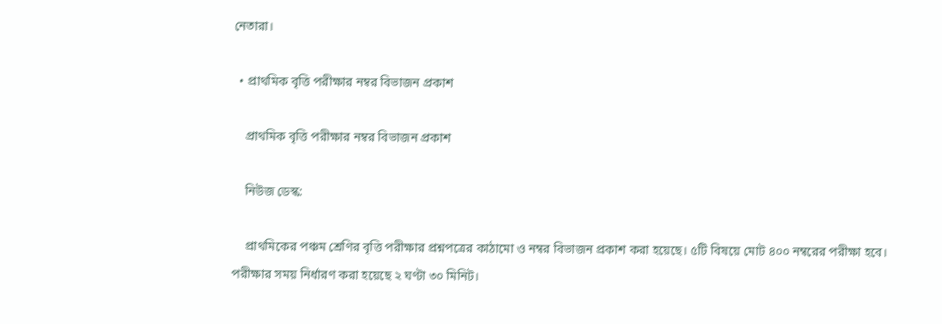নেতারা।

  • প্রাথমিক বৃত্তি পরীক্ষার নম্বর বিভাজন প্রকাশ

    প্রাথমিক বৃত্তি পরীক্ষার নম্বর বিভাজন প্রকাশ

    নিউজ ডেস্ক:

    প্রাথমিকের পঞ্চম শ্রেণির বৃত্তি পরীক্ষার প্রশ্নপত্রের কাঠামো ও নম্বর বিভাজন প্রকাশ করা হয়েছে। ৫টি বিষয়ে মোট ৪০০ নম্বরের পরীক্ষা হবে। পরীক্ষার সময় নির্ধারণ করা হয়েছে ২ ঘণ্টা ৩০ মিনিট।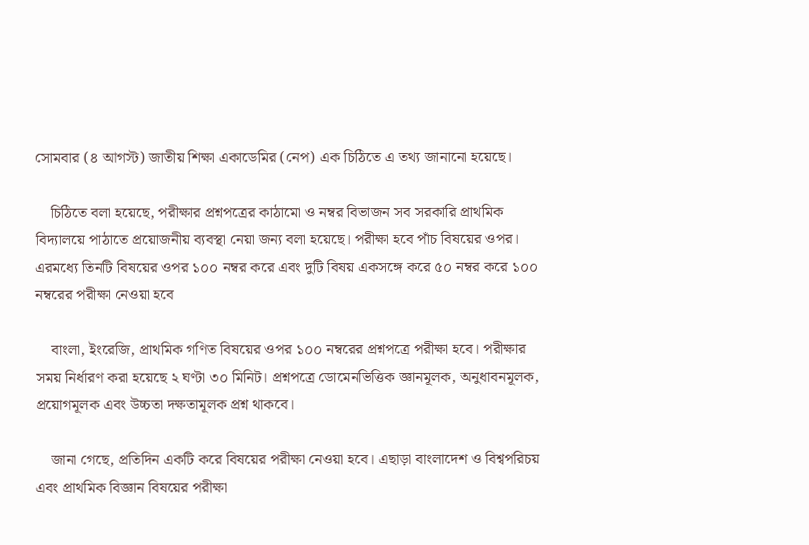সোমবার (৪ আগস্ট) জাতীয় শিক্ষা একাডেমির (নেপ) এক চিঠিতে এ তথ্য জানানো হয়েছে।

    চিঠিতে বলা হয়েছে, পরীক্ষার প্রশ্নপত্রের কাঠামো ও নম্বর বিভাজন সব সরকারি প্রাথমিক বিদ্যালয়ে পাঠাতে প্রয়োজনীয় ব্যবস্থা নেয়া জন্য বলা হয়েছে। পরীক্ষা হবে পাঁচ বিষয়ের ওপর। এরমধ্যে তিনটি বিষয়ের ওপর ১০০ নম্বর করে এবং দুটি বিষয় একসঙ্গে করে ৫০ নম্বর করে ১০০ নম্বরের পরীক্ষা নেওয়া হবে

    বাংলা, ইংরেজি, প্রাথমিক গণিত বিষয়ের ওপর ১০০ নম্বরের প্রশ্নপত্রে পরীক্ষা হবে। পরীক্ষার সময় নির্ধারণ করা হয়েছে ২ ঘণ্টা ৩০ মিনিট। প্রশ্নপত্রে ডোমেনভিত্তিক জ্ঞানমূলক, অনুধাবনমূলক, প্রয়োগমূলক এবং উচ্চতা দক্ষতামূলক প্রশ্ন থাকবে।

    জানা গেছে, প্রতিদিন একটি করে বিষয়ের পরীক্ষা নেওয়া হবে। এছাড়া বাংলাদেশ ও বিশ্বপরিচয় এবং প্রাথমিক বিজ্ঞান বিষয়ের পরীক্ষা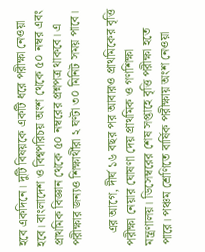হবে একদিনে। দুটি বিষয়কে একটি ধরে পরীক্ষা নেওয়া হবে। বাংলাদেশ ও বিশ্বপরিচয় অংশ থেকে ৫০ নম্বর এবং প্রাথমিক বিজ্ঞান থেকে ৫০ নম্বরের প্রশ্নপত্র থাকবে। এ পরীক্ষার জন্যও শিক্ষার্থীরা ২ ঘণ্টা ৩০ মিনিট সময় পাবে।

    এর আগে, দীর্ঘ ১৬ বছর পর আবারও প্রাথমিকের বৃত্তি পরীক্ষা নেয়ার ঘোষণা দেয় প্রাথমিক ও গণশিক্ষা মন্ত্রণালয়। ডিসেম্বরের শেষ সপ্তাহে বৃত্তি পরীক্ষা হতে পারে। পঞ্চম শ্রেণিতে বার্ষিক পরীক্ষায় অংশ নেওয়া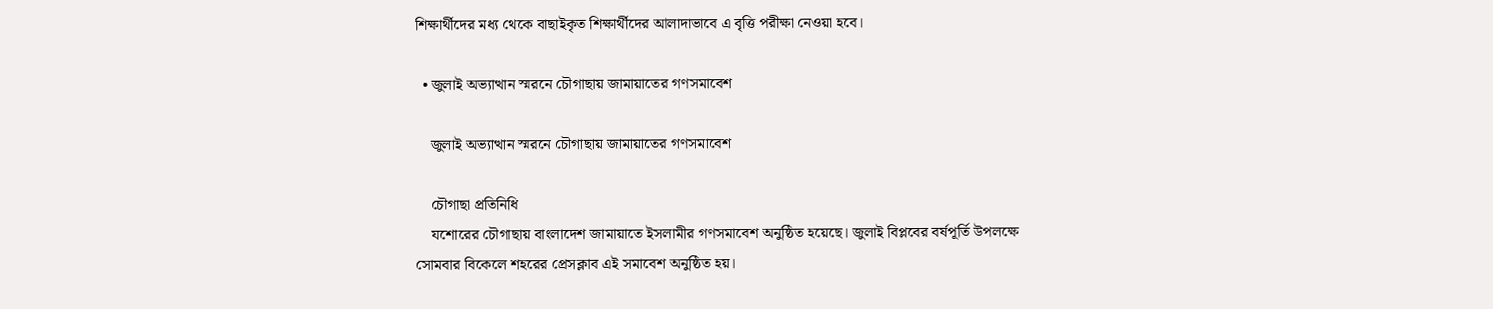শিক্ষার্থীদের মধ্য থেকে বাছাইকৃত শিক্ষার্থীদের আলাদাভাবে এ বৃত্তি পরীক্ষা নেওয়া হবে।

  • জুলাই অভ্যাত্থান স্মরনে চৌগাছায় জামায়াতের গণসমাবেশ

    জুলাই অভ্যাত্থান স্মরনে চৌগাছায় জামায়াতের গণসমাবেশ

    চৌগাছা প্রতিনিধি
    যশোরের চৌগাছায় বাংলাদেশ জামায়াতে ইসলামীর গণসমাবেশ অনুষ্ঠিত হয়েছে। জুলাই বিপ্লবের বর্ষপূর্তি উপলক্ষে সোমবার বিকেলে শহরের প্রেসক্লাব এই সমাবেশ অনুষ্ঠিত হয়।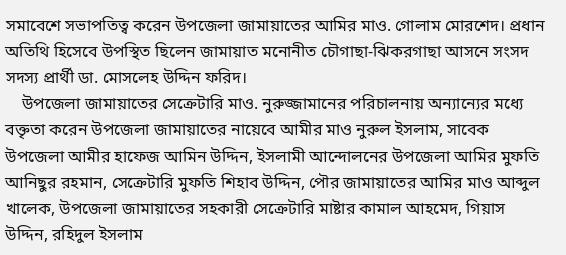সমাবেশে সভাপতিত্ব করেন উপজেলা জামায়াতের আমির মাও. গোলাম মোরশেদ। প্রধান অতিথি হিসেবে উপস্থিত ছিলেন জামায়াত মনোনীত চৌগাছা-ঝিকরগাছা আসনে সংসদ সদস্য প্রার্থী ডা. মোসলেহ উদ্দিন ফরিদ।
    উপজেলা জামায়াতের সেক্রেটারি মাও. নুরুজ্জামানের পরিচালনায় অন্যান্যের মধ্যে বক্তৃতা করেন উপজেলা জামায়াতের নায়েবে আমীর মাও নুরুল ইসলাম, সাবেক উপজেলা আমীর হাফেজ আমিন উদ্দিন, ইসলামী আন্দোলনের উপজেলা আমির মুফতি আনিছুর রহমান, সেক্রেটারি মুফতি শিহাব উদ্দিন, পৌর জামায়াতের আমির মাও আব্দুল খালেক, উপজেলা জামায়াতের সহকারী সেক্রেটারি মাষ্টার কামাল আহমেদ, গিয়াস উদ্দিন, রহিদুল ইসলাম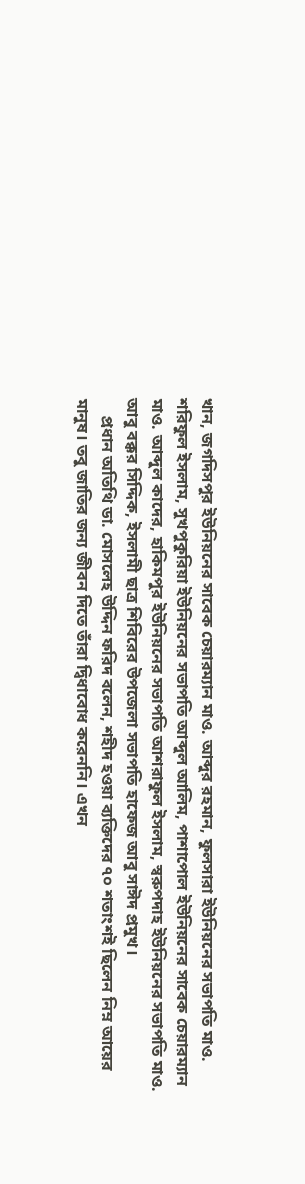খান, জগদিসপুর ইউনিয়নের সাবেক চেয়ারম্যান মাও. আব্দুর রহমান, ফুলসারা ইউনিয়নের সভাপতি মাও. শরিফুল ইসলাম, সুখপুকুরিয়া ইউনিয়নের সভাপতি আব্দুল আলিম, পাশাপোল ইউনিয়নের সাবেক চেয়ারম্যান মাও. আব্দুল কাদের, হাকিমপুর ইউনিয়নের সভাপতি আশরাফুল ইসলাম, স্বরুপদাহ ইউনিয়নের সভাপতি মাও. আবু বক্কর সিদ্দিক, ইসলামী ছাত্র শিবিরের উপজেলা সভাপতি হাফেজ আবু সাঈদ প্রমুখ।
    প্রধান অতিথি ডা. মোসলেহ উদ্দিন ফরিদ বলেন, শহীদ হওয়া ব্যক্তিদের ৭০ শতাংশই ছিলেন নিম্ন আয়ের মানুষ। তবু জাতির জন্য জীবন দিতে তাঁরা দ্বিধাবোধ করেননি। এখন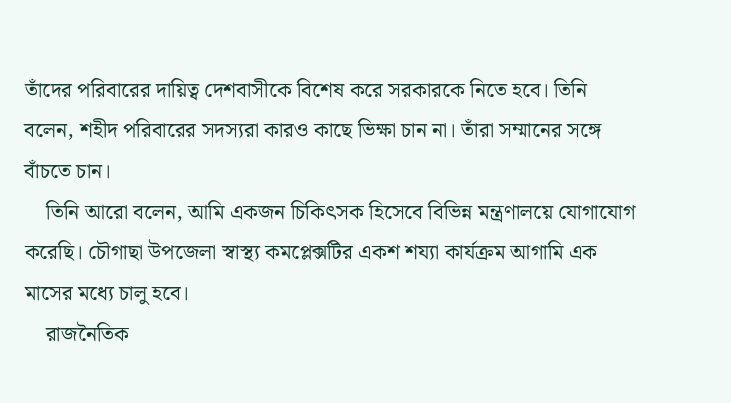তাঁদের পরিবারের দায়িত্ব দেশবাসীকে বিশেষ করে সরকারকে নিতে হবে। তিনি বলেন, শহীদ পরিবারের সদস্যরা কারও কাছে ভিক্ষা চান না। তাঁরা সম্মানের সঙ্গে বাঁচতে চান।
    তিনি আরো বলেন, আমি একজন চিকিৎসক হিসেবে বিভিন্ন মন্ত্রণালয়ে যোগাযোগ করেছি। চৌগাছা উপজেলা স্বাস্থ্য কমপ্লেক্সটির একশ শয্যা কার্যক্রম আগামি এক মাসের মধ্যে চালু হবে।
    রাজনৈতিক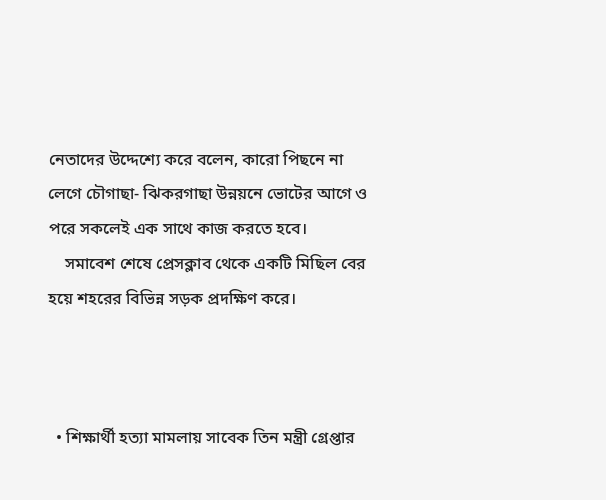নেতাদের উদ্দেশ্যে করে বলেন, কারো পিছনে না লেগে চৌগাছা- ঝিকরগাছা উন্নয়নে ভোটের আগে ও পরে সকলেই এক সাথে কাজ করতে হবে।
    সমাবেশ শেষে প্রেসক্লাব থেকে একটি মিছিল বের হয়ে শহরের বিভিন্ন সড়ক প্রদক্ষিণ করে।



  • শিক্ষার্থী হত্যা মামলায় সাবেক তিন মন্ত্রী গ্রেপ্তার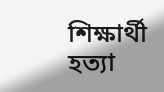শিক্ষার্থী হত্যা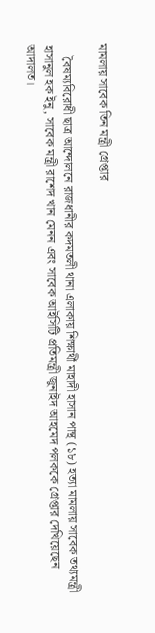মামলায় সাবেক তিন মন্ত্রী গ্রেপ্তার

    বৈষম্যবিরোধী ছাত্র আন্দোলনে রাজধানীর কদমতলী থানা এলাকায় শিক্ষার্থী মাহাদী হাসান পান্থ (১৮) হত্যা মামলায় সাবেক তথ্যমন্ত্রী হাসানুল হক ইনু, সাবেক মন্ত্রী রাশেদ খান মেনন এবং সাবেক আইসিটি প্রতিমন্ত্রী জুনাইদ আহমেদ পলককে গ্রেপ্তার দেখিয়েছেন আদালত।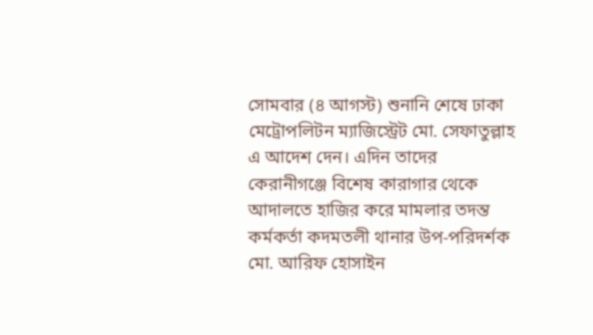সোমবার (৪ আগস্ট) শুনানি শেষে ঢাকা মেট্রোপলিটন ম্যাজিস্ট্রেট মো. সেফাতুল্লাহ এ আদেশ দেন। এদিন তাদের কেরানীগঞ্জে বিশেষ কারাগার থেকে আদালতে হাজির করে মামলার তদন্ত কর্মকর্তা কদমতলী থানার উপ-পরিদর্শক মো. আরিফ হোসাইন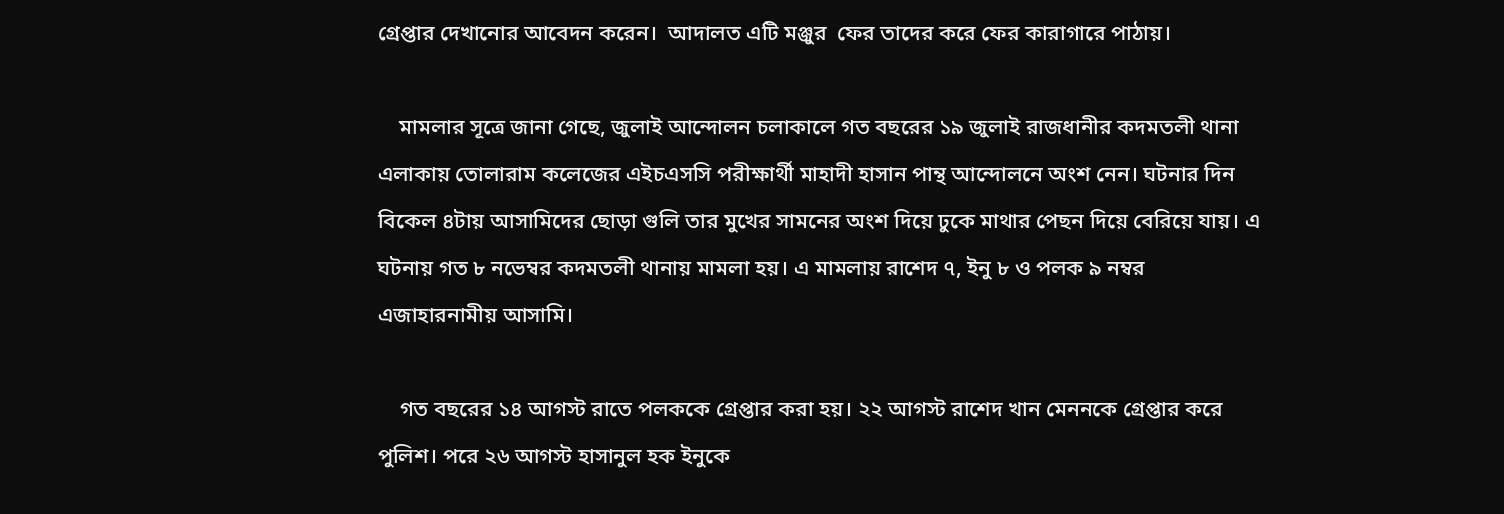গ্রেপ্তার দেখানোর আবেদন করেন।  আদালত এটি মঞ্জুর  ফের তাদের করে ফের কারাগারে পাঠায়।

    মামলার সূত্রে জানা গেছে, জুলাই আন্দোলন চলাকালে গত বছরের ১৯ জুলাই রাজধানীর কদমতলী থানা এলাকায় তোলারাম কলেজের এইচএসসি পরীক্ষার্থী মাহাদী হাসান পান্থ আন্দোলনে অংশ নেন। ঘটনার দিন বিকেল ৪টায় আসামিদের ছোড়া গুলি তার মুখের সামনের অংশ দিয়ে ঢুকে মাথার পেছন দিয়ে বেরিয়ে যায়। এ ঘটনায় গত ৮ নভেম্বর কদমতলী থানায় মামলা হয়। এ মামলায় রাশেদ ৭, ইনু ৮ ও পলক ৯ নম্বর এজাহারনামীয় আসামি।

    গত বছরের ১৪ আগস্ট রাতে পলককে গ্রেপ্তার করা হয়। ২২ আগস্ট রাশেদ খান মেননকে গ্রেপ্তার করে পুলিশ। পরে ২৬ আগস্ট হাসানুল হক ইনুকে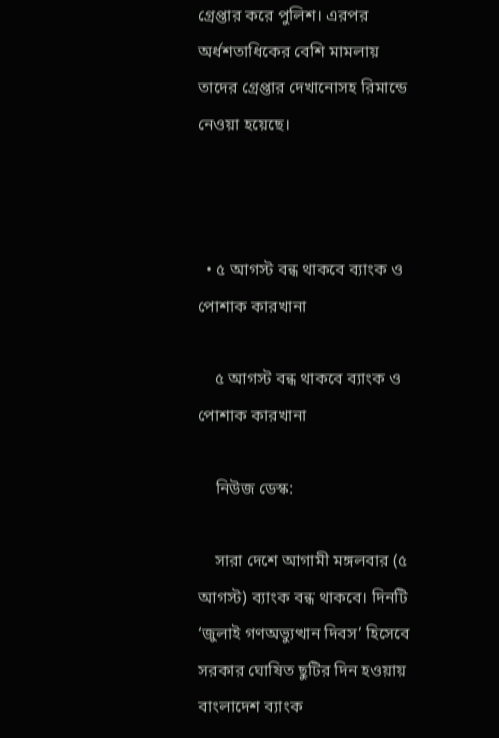গ্রেপ্তার করে পুলিশ। এরপর অর্ধশতাধিকের বেশি মামলায় তাদের গ্রেপ্তার দেখানোসহ রিমান্ডে নেওয়া হয়েছে।



  • ৫ আগস্ট বন্ধ থাকবে ব্যাংক ও পোশাক কারখানা

    ৫ আগস্ট বন্ধ থাকবে ব্যাংক ও পোশাক কারখানা

    নিউজ ডেস্ক:

    সারা দেশে আগামী মঙ্গলবার (৫ আগস্ট) ব্যাংক বন্ধ থাকবে। দিনটি ‘জুলাই গণঅভ্যুত্থান দিবস’ হিসেবে সরকার ঘোষিত ছুটির দিন হওয়ায় বাংলাদেশ ব্যাংক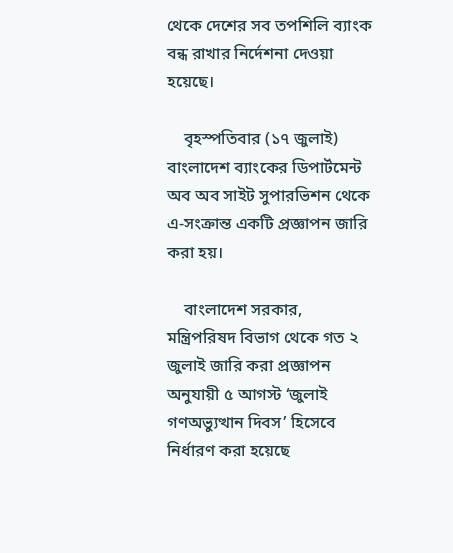থেকে দেশের সব তপশিলি ব্যাংক বন্ধ রাখার নির্দেশনা দেওয়া হয়েছে।

    বৃহস্পতিবার (১৭ জুলাই) বাংলাদেশ ব্যাংকের ডিপার্টমেন্ট অব অব সাইট সুপারভিশন থেকে এ-সংক্রান্ত একটি প্রজ্ঞাপন জারি করা হয়।

    বাংলাদেশ সরকার, মন্ত্রিপরিষদ বিভাগ থেকে গত ২ জুলাই জারি করা প্রজ্ঞাপন অনুযায়ী ৫ আগস্ট ‘জুলাই গণঅভ্যুত্থান দিবস’ হিসেবে নির্ধারণ করা হয়েছে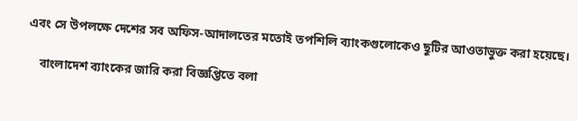এবং সে উপলক্ষে দেশের সব অফিস-আদালতের মতোই তপশিলি ব্যাংকগুলোকেও ছুটির আওতাভুক্ত করা হয়েছে।

    বাংলাদেশ ব্যাংকের জারি করা বিজ্ঞপ্তিতে বলা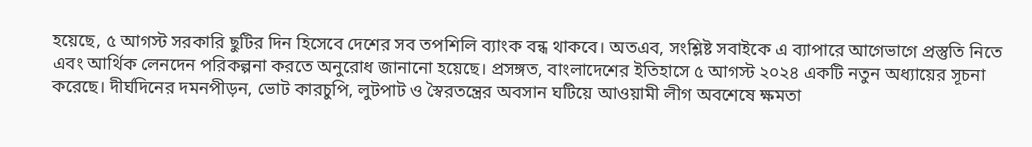হয়েছে, ৫ আগস্ট সরকারি ছুটির দিন হিসেবে দেশের সব তপশিলি ব্যাংক বন্ধ থাকবে। অতএব, সংশ্লিষ্ট সবাইকে এ ব্যাপারে আগেভাগে প্রস্তুতি নিতে এবং আর্থিক লেনদেন পরিকল্পনা করতে অনুরোধ জানানো হয়েছে। প্রসঙ্গত, বাংলাদেশের ইতিহাসে ৫ আগস্ট ২০২৪ একটি নতুন অধ্যায়ের সূচনা করেছে। দীর্ঘদিনের দমনপীড়ন, ভোট কারচুপি, লুটপাট ও স্বৈরতন্ত্রের অবসান ঘটিয়ে আওয়ামী লীগ অবশেষে ক্ষমতা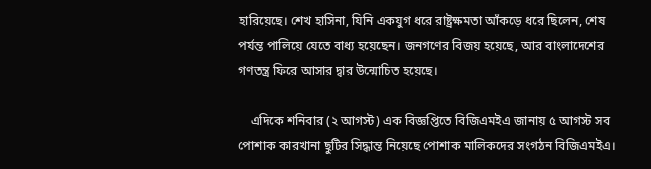হারিয়েছে। শেখ হাসিনা, যিনি একযুগ ধরে রাষ্ট্রক্ষমতা আঁকড়ে ধরে ছিলেন, শেষ পর্যন্ত পালিয়ে যেতে বাধ্য হয়েছেন। জনগণের বিজয় হয়েছে, আর বাংলাদেশের গণতন্ত্র ফিরে আসার দ্বার উন্মোচিত হয়েছে।

    এদিকে শনিবার (২ আগস্ট) এক বিজ্ঞপ্তিতে বিজিএমইএ জানায় ৫ আগস্ট সব পোশাক কারখানা ছুটির সিদ্ধান্ত নিয়েছে পোশাক মালিকদের সংগঠন বিজিএমইএ।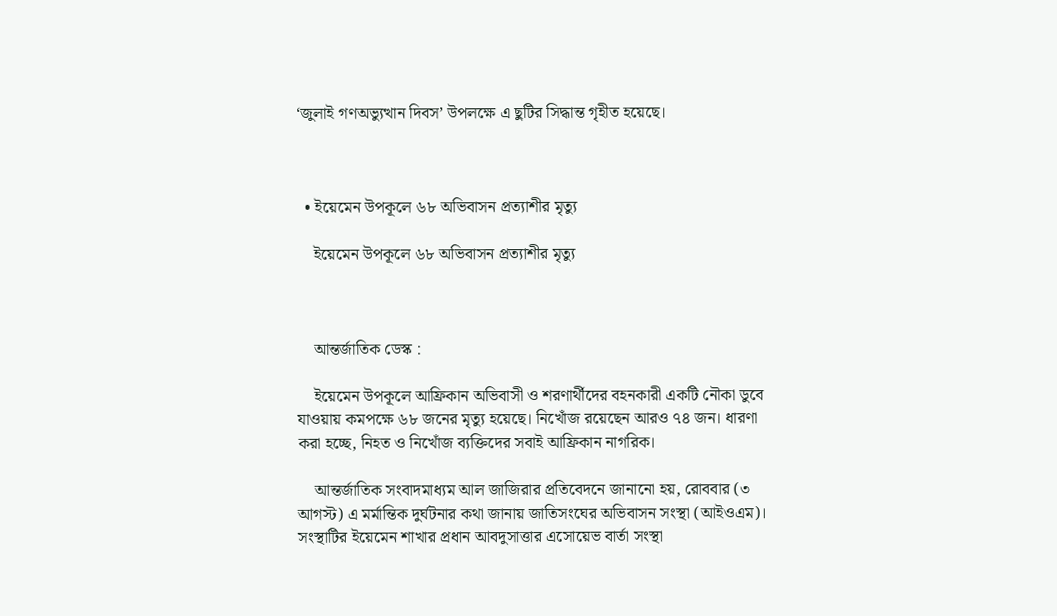‘জুলাই গণঅভ্যুত্থান দিবস’ উপলক্ষে এ ছুটির সিদ্ধান্ত গৃহীত হয়েছে।



  • ইয়েমেন উপকূলে ৬৮ অভিবাসন প্রত্যাশীর মৃত্যু

    ইয়েমেন উপকূলে ৬৮ অভিবাসন প্রত্যাশীর মৃত্যু



    আন্তর্জাতিক ডেস্ক :

    ইয়েমেন উপকূলে আফ্রিকান অভিবাসী ও শরণার্থীদের বহনকারী একটি নৌকা ডুবে যাওয়ায় কমপক্ষে ৬৮ জনের মৃত্যু হয়েছে। নিখোঁজ রয়েছেন আরও ৭৪ জন। ধারণা করা হচ্ছে, নিহত ও নিখোঁজ ব্যক্তিদের সবাই আফ্রিকান নাগরিক।

    আন্তর্জাতিক সংবাদমাধ্যম আল জাজিরার প্রতিবেদনে জানানো হয়, রোববার (৩ আগস্ট) এ মর্মান্তিক দুর্ঘটনার কথা জানায় জাতিসংঘের অভিবাসন সংস্থা (আইওএম)। সংস্থাটির ইয়েমেন শাখার প্রধান আবদুসাত্তার এসোয়েভ বার্তা সংস্থা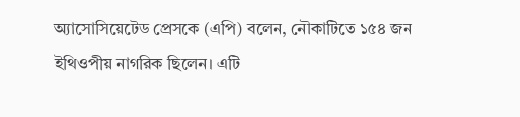অ্যাসোসিয়েটেড প্রেসকে (এপি) বলেন, নৌকাটিতে ১৫৪ জন ইথিওপীয় নাগরিক ছিলেন। এটি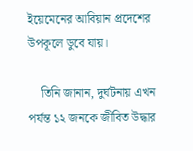ইয়েমেনের আবিয়ান প্রদেশের উপকূলে ডুবে যায়।

    তিনি জানান, দুর্ঘটনায় এখন পর্যন্ত ১২ জনকে জীবিত উদ্ধার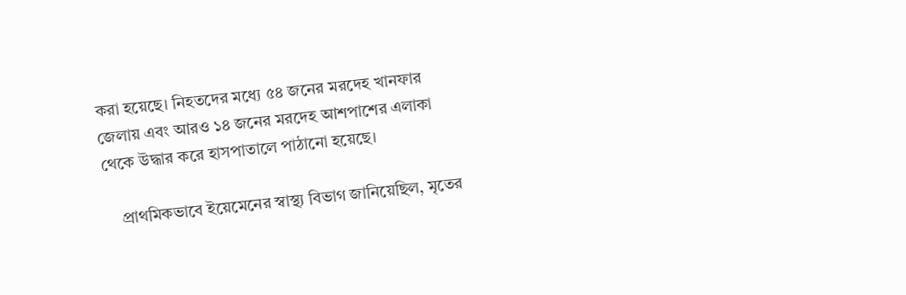করা হয়েছে। নিহতদের মধ্যে ৫৪ জনের মরদেহ খানফার জেলায় এবং আরও ১৪ জনের মরদেহ আশপাশের এলাকা থেকে উদ্ধার করে হাসপাতালে পাঠানো হয়েছে।

    প্রাথমিকভাবে ইয়েমেনের স্বাস্থ্য বিভাগ জানিয়েছিল, মৃতের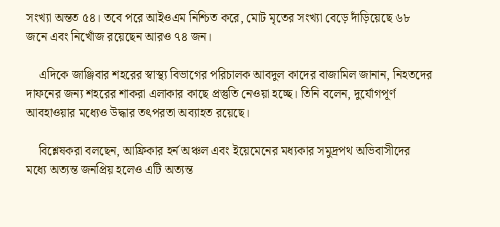সংখ্যা অন্তত ৫৪। তবে পরে আইওএম নিশ্চিত করে, মোট মৃতের সংখ্যা বেড়ে দাঁড়িয়েছে ৬৮ জনে এবং নিখোঁজ রয়েছেন আরও ৭৪ জন।

    এদিকে জাঞ্জিবার শহরের স্বাস্থ্য বিভাগের পরিচালক আবদুল কাদের বাজামিল জানান, নিহতদের দাফনের জন্য শহরের শাকরা এলাকার কাছে প্রস্তুতি নেওয়া হচ্ছে। তিনি বলেন, দুর্যোগপূর্ণ আবহাওয়ার মধ্যেও উদ্ধার তৎপরতা অব্যাহত রয়েছে।

    বিশ্লেষকরা বলছেন, আফ্রিকার হর্ন অঞ্চল এবং ইয়েমেনের মধ্যকার সমুদ্রপথ অভিবাসীদের মধ্যে অত্যন্ত জনপ্রিয় হলেও এটি অত্যন্ত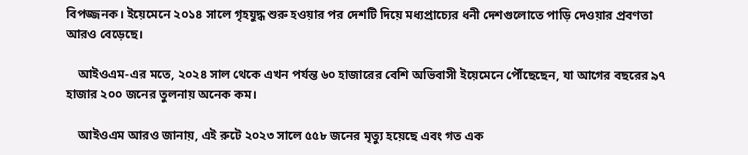বিপজ্জনক। ইয়েমেনে ২০১৪ সালে গৃহযুদ্ধ শুরু হওয়ার পর দেশটি দিয়ে মধ্যপ্রাচ্যের ধনী দেশগুলোতে পাড়ি দেওয়ার প্রবণতা আরও বেড়েছে।

    আইওএম-এর মতে, ২০২৪ সাল থেকে এখন পর্যন্ত ৬০ হাজারের বেশি অভিবাসী ইয়েমেনে পৌঁছেছেন, যা আগের বছরের ৯৭ হাজার ২০০ জনের তুলনায় অনেক কম।

    আইওএম আরও জানায়, এই রুটে ২০২৩ সালে ৫৫৮ জনের মৃত্যু হয়েছে এবং গত এক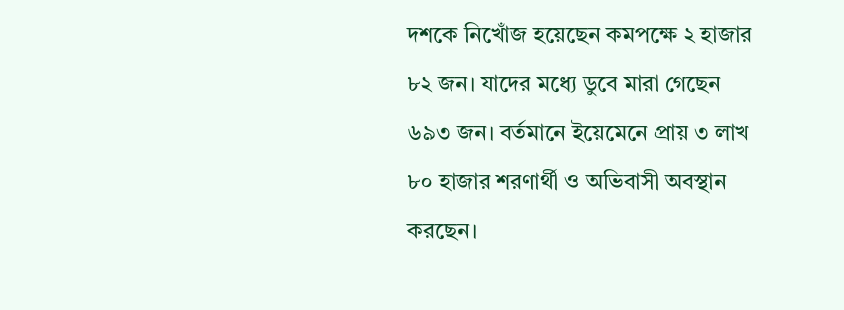দশকে নিখোঁজ হয়েছেন কমপক্ষে ২ হাজার ৮২ জন। যাদের মধ্যে ডুবে মারা গেছেন ৬৯৩ জন। বর্তমানে ইয়েমেনে প্রায় ৩ লাখ ৮০ হাজার শরণার্থী ও অভিবাসী অবস্থান করছেন।